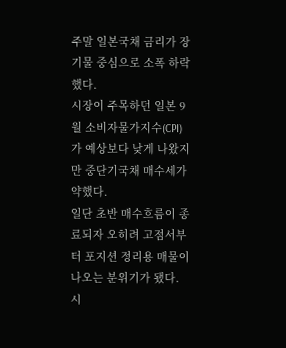주말 일본국채 금리가 장기물 중심으로 소폭 하락했다.
시장이 주목하던 일본 9월 소비자물가지수(CPI)가 예상보다 낮게 나왔지만 중단기국채 매수세가 약했다.
일단 초반 매수흐름이 종료되자 오히려 고점서부터 포지션 정리용 매물이 나오는 분위기가 됐다.
시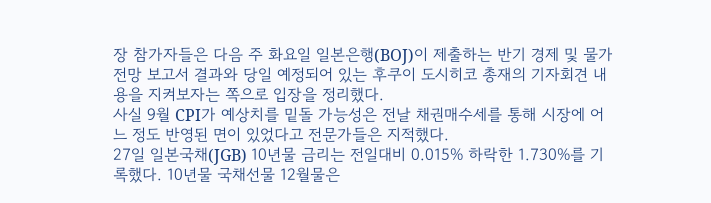장 참가자들은 다음 주 화요일 일본은행(BOJ)이 제출하는 반기 경제 및 물가전망 보고서 결과와 당일 예정되어 있는 후쿠이 도시히코 총재의 기자회견 내용을 지켜보자는 쪽으로 입장을 정리했다.
사실 9월 CPI가 예상치를 밑돌 가능성은 전날 채권매수세를 통해 시장에 어느 정도 반영된 면이 있었다고 전문가들은 지적했다.
27일 일본국채(JGB) 10년물 금리는 전일대비 0.015% 하락한 1.730%를 기록했다. 10년물 국채선물 12월물은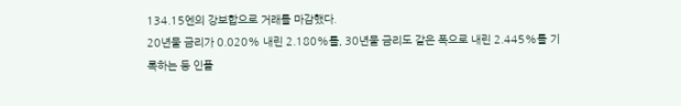134.15엔의 강보합으로 거래를 마감했다.
20년물 금리가 0.020% 내린 2.180%를, 30년물 금리도 같은 폭으로 내린 2.445%를 기록하는 등 인플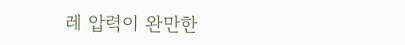레 압력이 완만한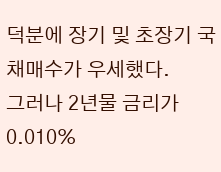덕분에 장기 및 초장기 국채매수가 우세했다.
그러나 2년물 금리가 0.010%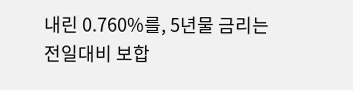내린 0.760%를, 5년물 금리는 전일대비 보합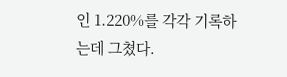인 1.220%를 각각 기록하는데 그쳤다.